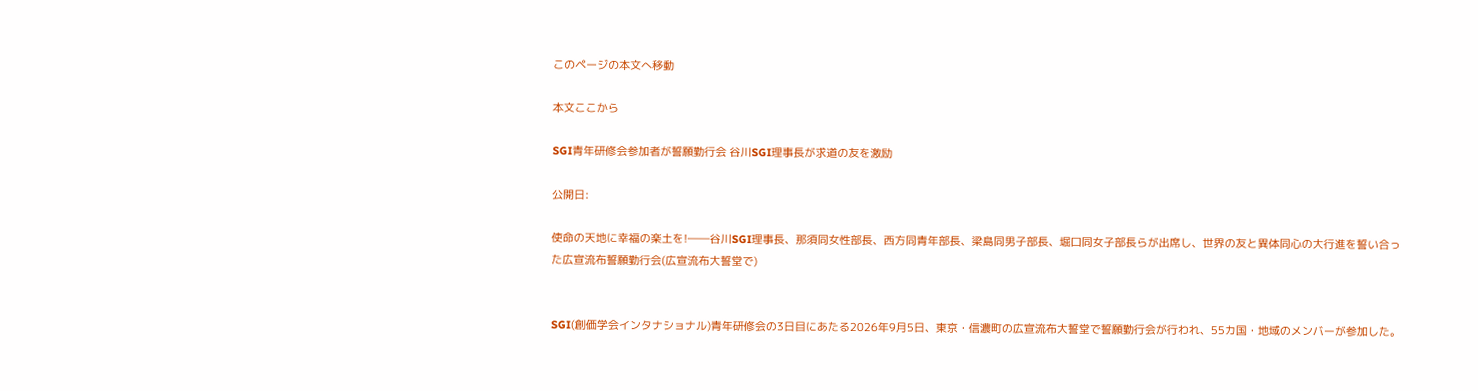このページの本文へ移動

本文ここから

SGI青年研修会参加者が誓願勤行会 谷川SGI理事長が求道の友を激励

公開日:

使命の天地に幸福の楽土を!――谷川SGI理事長、那須同女性部長、西方同青年部長、梁島同男子部長、堀口同女子部長らが出席し、世界の友と異体同心の大行進を誓い合った広宣流布誓願勤行会(広宣流布大誓堂で)


SGI(創価学会インタナショナル)青年研修会の3日目にあたる2026年9月5日、東京・信濃町の広宣流布大誓堂で誓願勤行会が行われ、55カ国・地域のメンバーが参加した。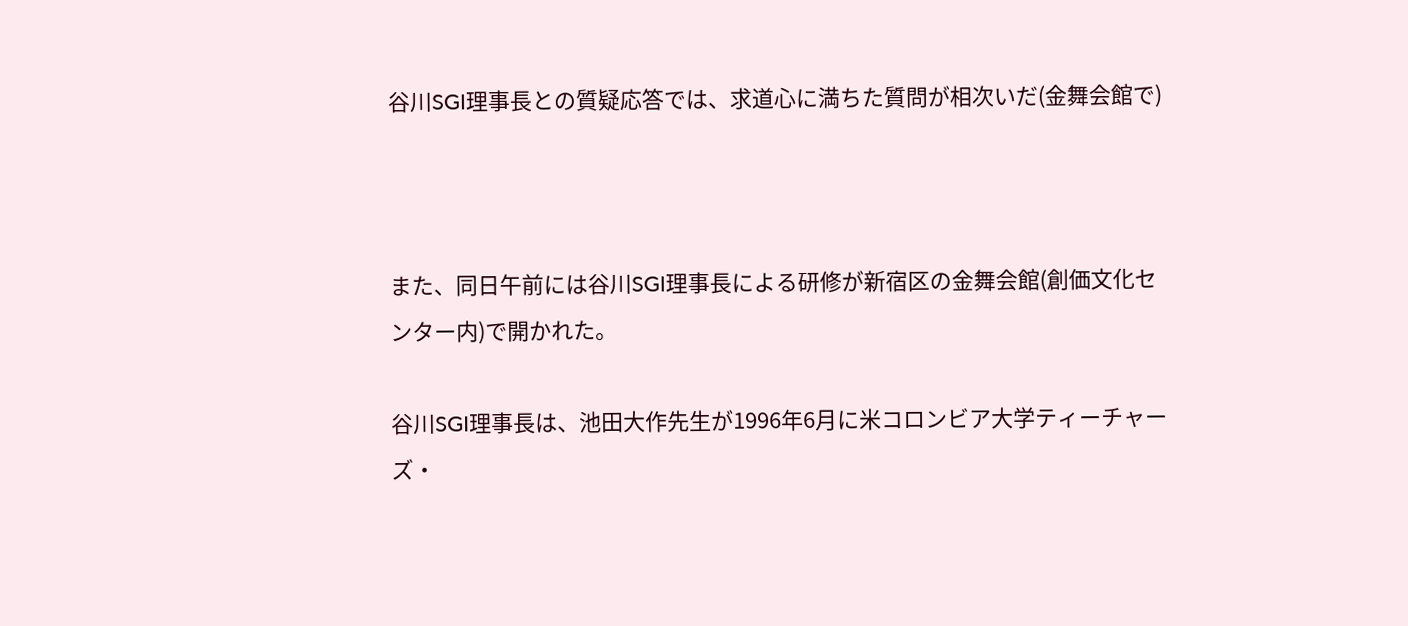谷川SGI理事長との質疑応答では、求道心に満ちた質問が相次いだ(金舞会館で)



また、同日午前には谷川SGI理事長による研修が新宿区の金舞会館(創価文化センター内)で開かれた。

谷川SGI理事長は、池田大作先生が1996年6月に米コロンビア大学ティーチャーズ・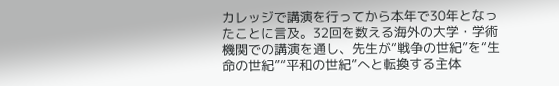カレッジで講演を行ってから本年で30年となったことに言及。32回を数える海外の大学・学術機関での講演を通し、先生が“戦争の世紀”を“生命の世紀”“平和の世紀”へと転換する主体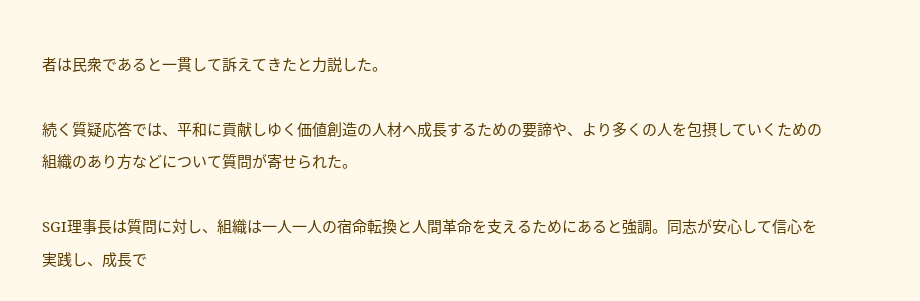者は民衆であると一貫して訴えてきたと力説した。

続く質疑応答では、平和に貢献しゆく価値創造の人材へ成長するための要諦や、より多くの人を包摂していくための組織のあり方などについて質問が寄せられた。

SGI理事長は質問に対し、組織は一人一人の宿命転換と人間革命を支えるためにあると強調。同志が安心して信心を実践し、成長で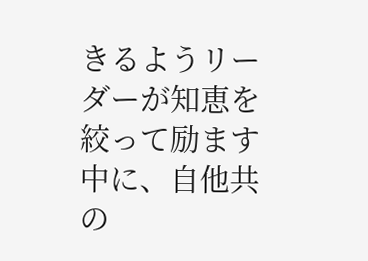きるようリーダーが知恵を絞って励ます中に、自他共の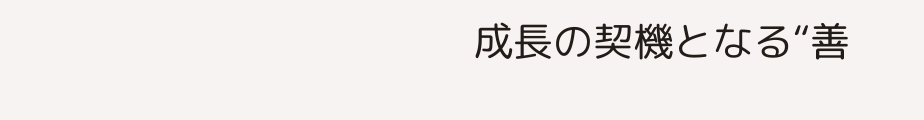成長の契機となる“善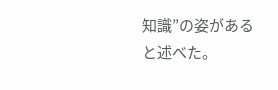知識”の姿があると述べた。